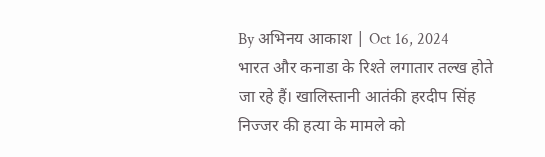By अभिनय आकाश | Oct 16, 2024
भारत और कनाडा के रिश्ते लगातार तल्ख होते जा रहे हैं। खालिस्तानी आतंकी हरदीप सिंह निज्जर की हत्या के मामले को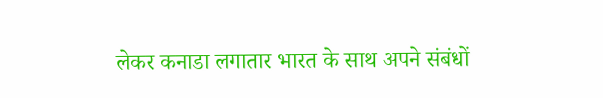लेकर कनाडा लगातार भारत के साथ अपने संबंधों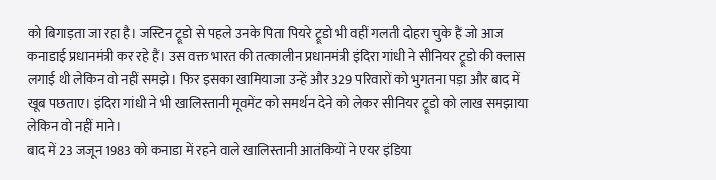को बिगाड़ता जा रहा है। जस्टिन ट्रूडो से पहले उनके पिता पियरे ट्रूडो भी वहीं गलती दोहरा चुके हैं जो आज कनाडाई प्रधानमंत्री कर रहे हैं। उस वक्त भारत की तत्कालीन प्रधानमंत्री इंदिरा गांधी ने सीनियर ट्रूडो की क्लास लगाई थी लेकिन वो नहीं समझे। फिर इसका खामियाजा उन्हें और 329 परिवारों को भुगतना पड़ा और बाद में खूब पछताए। इंदिरा गांधी ने भी खालिस्तानी मूवमेंट को समर्थन देने को लेकर सीनियर ट्रूडो को लाख समझाया लेकिन वो नहीं माने।
बाद में 23 जजून 1983 को कनाडा में रहने वाले खालिस्तानी आतंकियों ने एयर इंडिया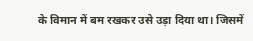के विमान में बम रखकर उसे उड़ा दिया था। जिसमें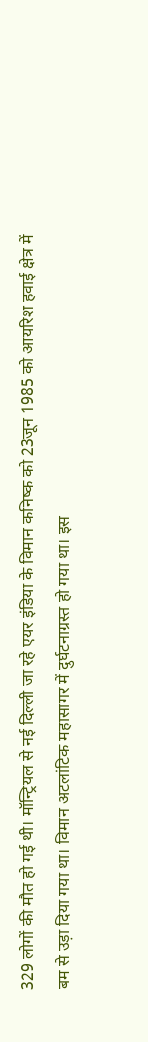329 लोगों की मौत हो गई थी। मॉन्ट्रियल से नई दिल्ली जा रहे एयर इंडिया के विमान कनिष्क को 23जून 1985 को आयरिश हवाई क्षेत्र में बम से उड़ा दिया गया था। विमान अटलांटिक महासागर में दुर्घटनाग्रस्त हो गया था। इस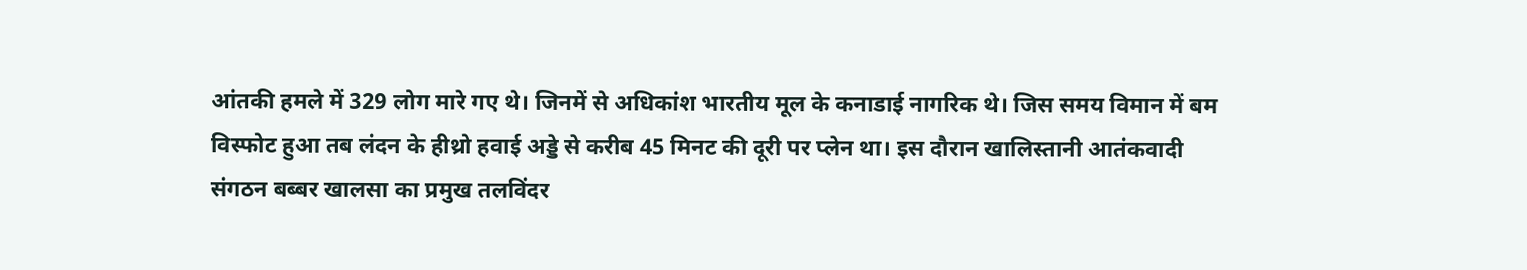आंतकी हमले में 329 लोग मारे गए थे। जिनमें से अधिकांश भारतीय मूल के कनाडाई नागरिक थे। जिस समय विमान में बम विस्फोट हुआ तब लंदन के हीथ्रो हवाई अड्डे से करीब 45 मिनट की दूरी पर प्लेन था। इस दौरान खालिस्तानी आतंकवादी संगठन बब्बर खालसा का प्रमुख तलविंदर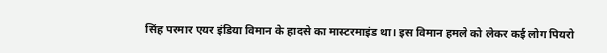सिंह परमार एयर इंडिया विमान के हादसे का मास्टरमाइंड था। इस विमान हमले को लेकर कई लोग पियरो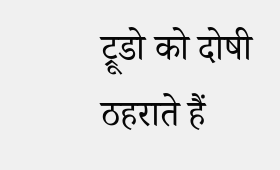ट्रूडो को दोषी ठहराते हैं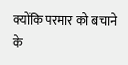क्योंकि परमार को बचाने के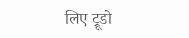लिए ट्रूडो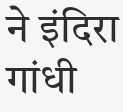ने इंदिरा गांधी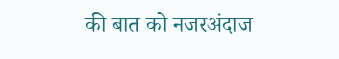की बात को नजरअंदाज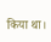किया था।